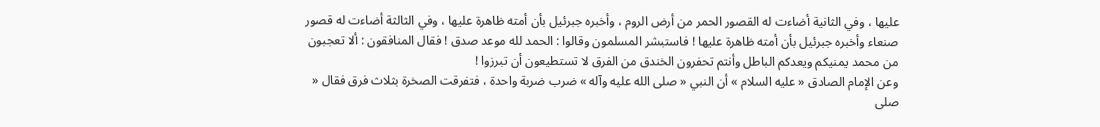عليها ، وفي الثانية أضاءت له القصور الحمر من أرض الروم ، وأخبره جبرئيل بأن أمته ظاهرة عليها ، وفي الثالثة أضاءت له قصور صنعاء وأخبره جبرئيل بأن أمته ظاهرة عليها ! فاستبشر المسلمون وقالوا : الحمد لله موعد صدق ! فقال المنافقون : ألا تعجبون من محمد يمنيكم ويعدكم الباطل وأنتم تحفرون الخندق من الفرق لا تستطيعون أن تبرزوا !
وعن الإمام الصادق « عليه السلام » أن النبي « صلى الله عليه وآله » ضرب ضربة واحدة ، فتفرقت الصخرة بثلاث فرق فقال « صلى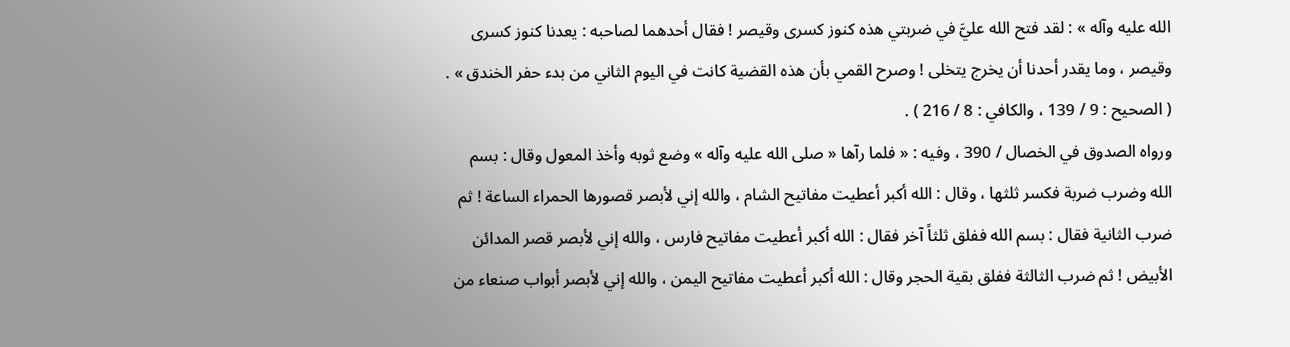الله عليه وآله » : لقد فتح الله عليَّ في ضربتي هذه كنوز كسرى وقيصر ! فقال أحدهما لصاحبه : يعدنا كنوز كسرى وقيصر ، وما يقدر أحدنا أن يخرج يتخلى ! وصرح القمي بأن هذه القضية كانت في اليوم الثاني من بدء حفر الخندق » . ( الصحيح : 9 / 139 ، والكافي : 8 / 216 ) .
ورواه الصدوق في الخصال / 390 ، وفيه : « فلما رآها « صلى الله عليه وآله » وضع ثوبه وأخذ المعول وقال : بسم الله وضرب ضربة فكسر ثلثها ، وقال : الله أكبر أعطيت مفاتيح الشام ، والله إني لأبصر قصورها الحمراء الساعة ! ثم ضرب الثانية فقال : بسم الله ففلق ثلثاً آخر فقال : الله أكبر أعطيت مفاتيح فارس ، والله إني لأبصر قصر المدائن الأبيض ! ثم ضرب الثالثة ففلق بقية الحجر وقال : الله أكبر أعطيت مفاتيح اليمن ، والله إني لأبصر أبواب صنعاء من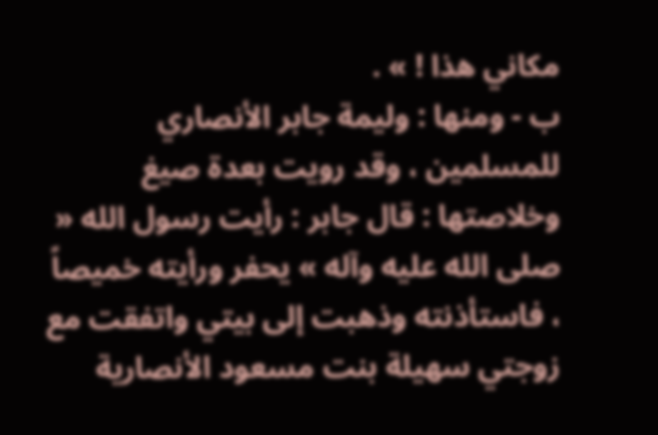مكاني هذا ! » .
ب - ومنها : وليمة جابر الأنصاري للمسلمين ، وقد رويت بعدة صيغ وخلاصتها : قال جابر : رأيت رسول الله « صلى الله عليه وآله » يحفر ورأيته خميصاً ، فاستأذنته وذهبت إلى بيتي واتفقت مع زوجتي سهيلة بنت مسعود الأنصارية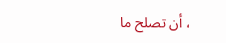، أن تصلح ما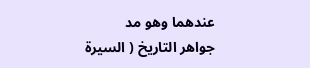عندهما وهو مد
جواهر التاريخ ( السيرة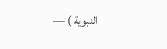النبوية ) —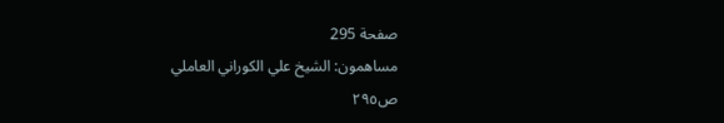صفحة 295
مساهمون: الشيخ علي الكوراني العاملي
ص٢٩٥